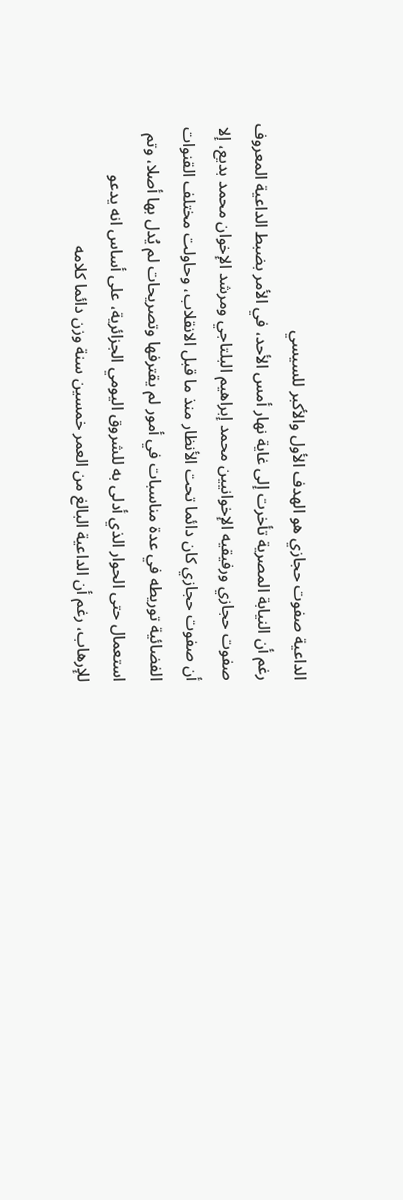الداعية صفوت حجازي هو الهدف الأول والأكبر للسيسي
رغم أن النيابة المصرية تأخرت إلى غاية نهار أمس الأحد، في الأمر بضبط الداعية المعروف صفوت حجازي ورفيقيه الإخوانيين محمد إبراهيم البلتاجي ومرشد الإخوان محمد بديع، إلا أن صفوت حجازي كان دائما تحت الأنظار منذ ما قبل الانقلاب، وحاولت مختلف القنوات الفضائية توريطه في عدة مناسبات في أمور لم يقترفها وتصريحات لم يُدل بها أصلا، وتم استعمال حتى الحوار الذي أدلى به للشروق اليومي الجزائرية، على أساس انه يدعو للإرهاب، رغم أن الداعية البالغ من العمر خمسين سنة وزن دائما كلامه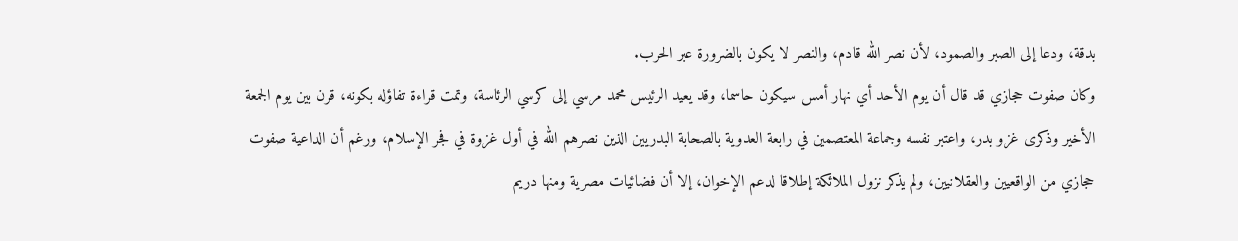بدقة، ودعا إلى الصبر والصمود، لأن نصر الله قادم، والنصر لا يكون بالضرورة عبر الحرب.
وكان صفوت حجازي قد قال أن يوم الأحد أي نهار أمس سيكون حاسما، وقد يعيد الرئيس محمد مرسي إلى كرسي الرئاسة، وتمت قراءة تفاؤله بكونه، قرن بين يوم الجمعة الأخير وذكرى غزو بدر، واعتبر نفسه وجماعة المعتصمين في رابعة العدوية بالصحابة البدريين الذين نصرهم الله في أول غزوة في فجر الإسلام، ورغم أن الداعية صفوت حجازي من الواقعيين والعقلانيين، ولم يذكر نزول الملائكة إطلاقا لدعم الإخوان، إلا أن فضائيات مصرية ومنها دريم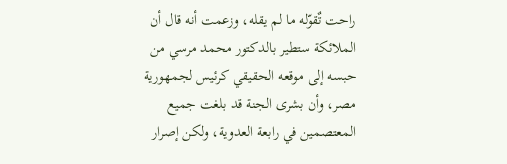راحت تٌقوّله ما لم يقله، وزعمت أنه قال أن الملائكة ستطير بالدكتور محمد مرسي من حبسه إلى موقعه الحقيقي كرئيس لجمهورية مصر، وأن بشرى الجنة قد بلغت جميع المعتصمين في رابعة العدوية، ولكن إصرار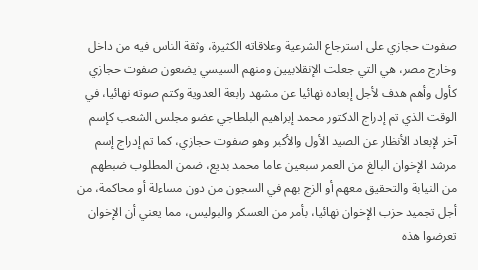صفوت حجازي على استرجاع الشرعية وعلاقاته الكثيرة، وثقة الناس فيه من داخل وخارج مصر، هي التي جعلت الإنقلابيين ومنهم السيسي يضعون صفوت حجازي كأول وأهم هدف لأجل إبعاده نهائيا عن مشهد رابعة العدوية وكتم صوته نهائيا، في الوقت الذي تم إدراج الدكتور محمد إبراهيم البلطاجي عضو مجلس الشعب كإسم آخر لإبعاد الأنظار عن الصيد الأول والأكبر وهو صفوت حجازي، كما تم إدراج إسم مرشد الإخوان البالغ من العمر سبعين عاما محمد بديع، ضمن المطلوب ضبطهم من النيابة والتحقيق معهم أو الزج بهم في السجون من دون مساءلة أو محاكمة، من أجل تجميد حزب الإخوان نهائيا، بأمر من العسكر والبوليس، مما يعني أن الإخوان تعرضوا هذه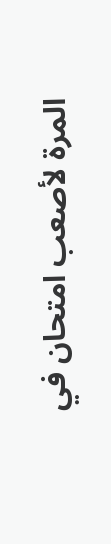المرة لأصعب امتحان في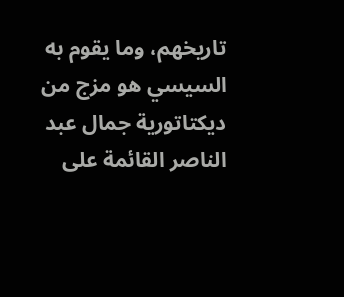تاريخهم، وما يقوم به السيسي هو مزج من ديكتاتورية جمال عبد الناصر القائمة على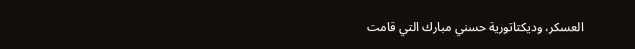العسكر، وديكتاتورية حسني مبارك التي قامت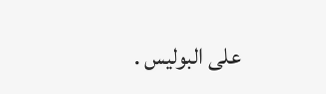على البوليس .